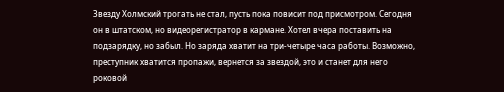Звезду Холмский трогать не стал, пусть пока повисит под присмотром. Сегодня он в штатском, но видеорегистратор в кармане. Хотел вчера поставить на подзарядку, но забыл. Но заряда хватит на три-четыре часа работы. Возможно, преступник хватится пропажи, вернется за звездой, это и станет для него роковой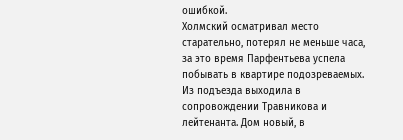ошибкой.
Холмский осматривал место старательно, потерял не меньше часа, за это время Парфентьева успела побывать в квартире подозреваемых. Из подъезда выходила в сопровождении Травникова и лейтенанта. Дом новый, в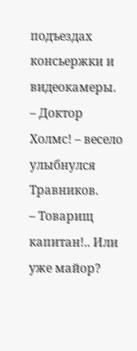подъездах консьержки и видеокамеры.
– Доктор Холмс! – весело улыбнулся Травников.
– Товарищ капитан!.. Или уже майор?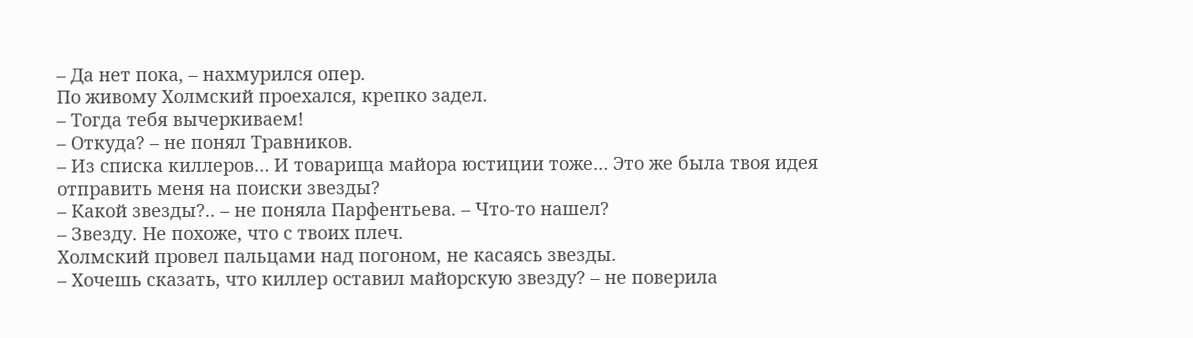– Да нет пока, – нахмурился опер.
По живому Холмский проехался, крепко задел.
– Тогда тебя вычеркиваем!
– Откуда? – не понял Травников.
– Из списка киллеров… И товарища майора юстиции тоже… Это же была твоя идея отправить меня на поиски звезды?
– Какой звезды?.. – не поняла Парфентьева. – Что-то нашел?
– Звезду. Не похоже, что с твоих плеч.
Холмский провел пальцами над погоном, не касаясь звезды.
– Хочешь сказать, что киллер оставил майорскую звезду? – не поверила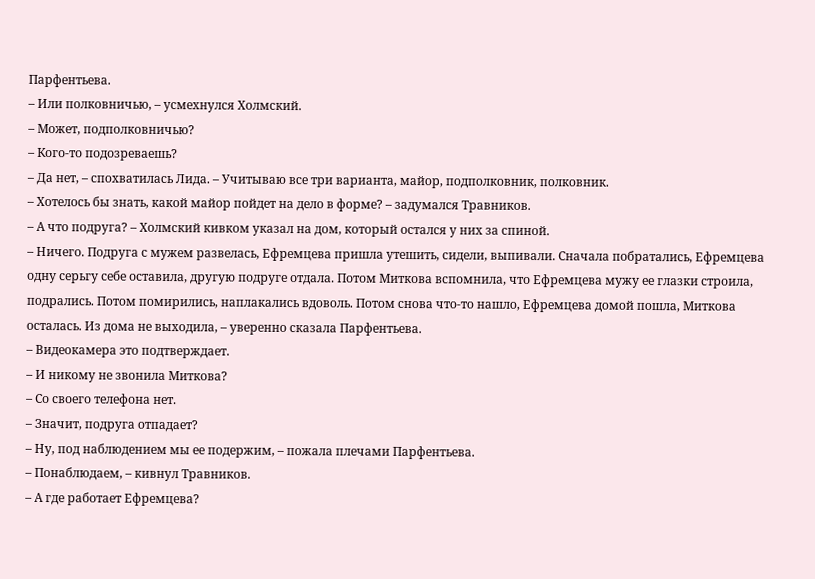Парфентьева.
– Или полковничью, – усмехнулся Холмский.
– Может, подполковничью?
– Кого-то подозреваешь?
– Да нет, – спохватилась Лида. – Учитываю все три варианта, майор, подполковник, полковник.
– Хотелось бы знать, какой майор пойдет на дело в форме? – задумался Травников.
– А что подруга? – Холмский кивком указал на дом, который остался у них за спиной.
– Ничего. Подруга с мужем развелась, Ефремцева пришла утешить, сидели, выпивали. Сначала побратались, Ефремцева одну серьгу себе оставила, другую подруге отдала. Потом Миткова вспомнила, что Ефремцева мужу ее глазки строила, подрались. Потом помирились, наплакались вдоволь. Потом снова что-то нашло, Ефремцева домой пошла, Миткова осталась. Из дома не выходила, – уверенно сказала Парфентьева.
– Видеокамера это подтверждает.
– И никому не звонила Миткова?
– Со своего телефона нет.
– Значит, подруга отпадает?
– Ну, под наблюдением мы ее подержим, – пожала плечами Парфентьева.
– Понаблюдаем, – кивнул Травников.
– А где работает Ефремцева?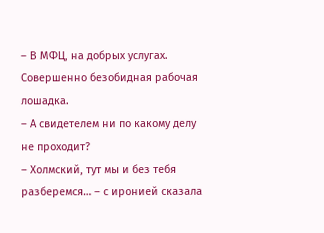– В МФЦ, на добрых услугах. Совершенно безобидная рабочая лошадка.
– А свидетелем ни по какому делу не проходит?
– Холмский, тут мы и без тебя разберемся… – с иронией сказала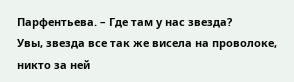Парфентьева. – Где там у нас звезда?
Увы, звезда все так же висела на проволоке, никто за ней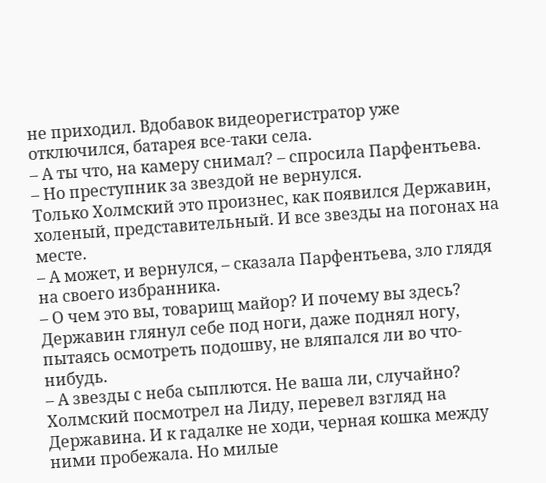не приходил. Вдобавок видеорегистратор уже отключился, батарея все-таки села.
– А ты что, на камеру снимал? – спросила Парфентьева.
– Но преступник за звездой не вернулся.
Только Холмский это произнес, как появился Державин, холеный, представительный. И все звезды на погонах на месте.
– А может, и вернулся, – сказала Парфентьева, зло глядя на своего избранника.
– О чем это вы, товарищ майор? И почему вы здесь?
Державин глянул себе под ноги, даже поднял ногу, пытаясь осмотреть подошву, не вляпался ли во что-нибудь.
– А звезды с неба сыплются. Не ваша ли, случайно?
Холмский посмотрел на Лиду, перевел взгляд на Державина. И к гадалке не ходи, черная кошка между ними пробежала. Но милые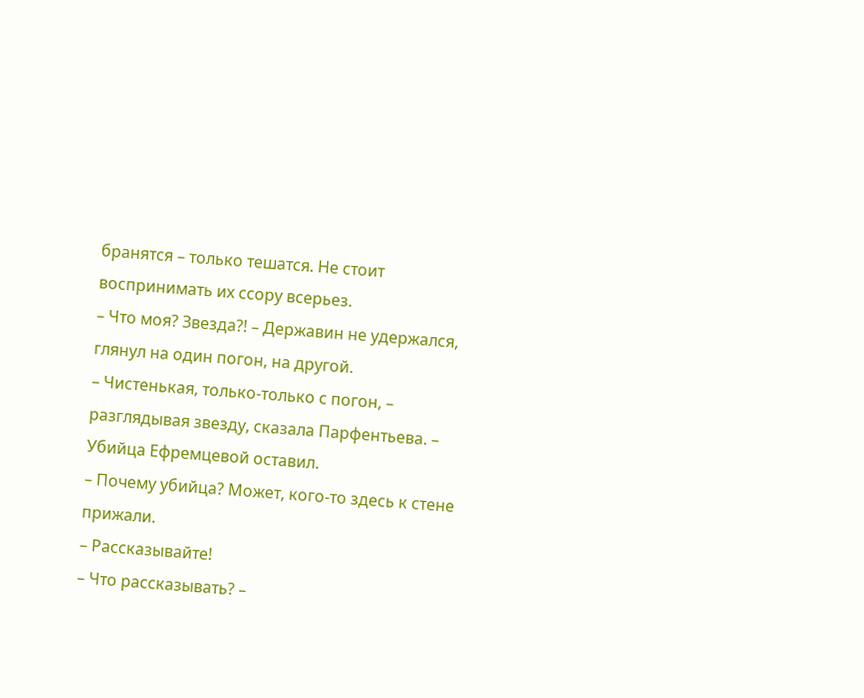бранятся – только тешатся. Не стоит воспринимать их ссору всерьез.
– Что моя? Звезда?! – Державин не удержался, глянул на один погон, на другой.
– Чистенькая, только-только с погон, – разглядывая звезду, сказала Парфентьева. – Убийца Ефремцевой оставил.
– Почему убийца? Может, кого-то здесь к стене прижали.
– Рассказывайте!
– Что рассказывать? –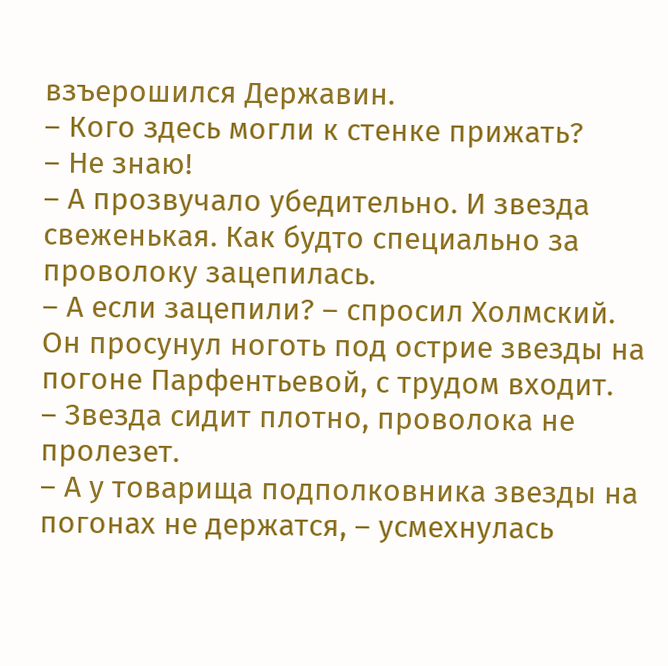взъерошился Державин.
– Кого здесь могли к стенке прижать?
– Не знаю!
– А прозвучало убедительно. И звезда свеженькая. Как будто специально за проволоку зацепилась.
– А если зацепили? – спросил Холмский.
Он просунул ноготь под острие звезды на погоне Парфентьевой, с трудом входит.
– Звезда сидит плотно, проволока не пролезет.
– А у товарища подполковника звезды на погонах не держатся, – усмехнулась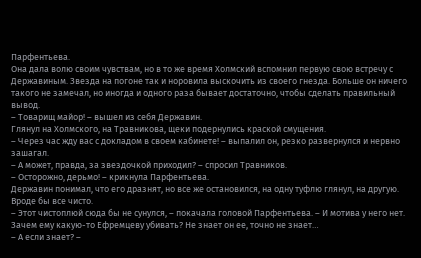Парфентьева.
Она дала волю своим чувствам, но в то же время Холмский вспомнил первую свою встречу с Державиным. Звезда на погоне так и норовила выскочить из своего гнезда. Больше он ничего такого не замечал, но иногда и одного раза бывает достаточно, чтобы сделать правильный вывод.
– Товарищ майор! – вышел из себя Державин.
Глянул на Холмского, на Травникова, щеки подернулись краской смущения.
– Через час жду вас с докладом в своем кабинете! – выпалил он, резко развернулся и нервно зашагал.
– А может, правда, за звездочкой приходил? – спросил Травников.
– Осторожно, дерьмо! – крикнула Парфентьева.
Державин понимал, что его дразнят, но все же остановился, на одну туфлю глянул, на другую. Вроде бы все чисто.
– Этот чистоплюй сюда бы не сунулся, – покачала головой Парфентьева. – И мотива у него нет. Зачем ему какую-то Ефремцеву убивать? Не знает он ее, точно не знает…
– А если знает? –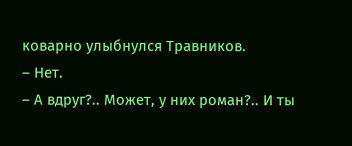коварно улыбнулся Травников.
– Нет.
– А вдруг?.. Может, у них роман?.. И ты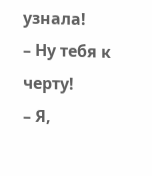узнала!
– Ну тебя к черту!
– Я,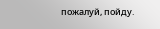пожалуй, пойду.